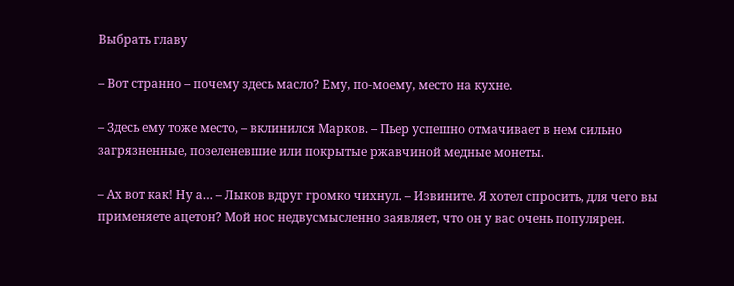Выбрать главу

– Вот странно – почему здесь масло? Ему, по-моему, место на кухне.

– Здесь ему тоже место, – вклинился Марков. – Пьер успешно отмачивает в нем сильно загрязненные, позеленевшие или покрытые ржавчиной медные монеты.

– Ах вот как! Ну а… – Лыков вдруг громко чихнул. – Извините. Я хотел спросить, для чего вы применяете ацетон? Мой нос недвусмысленно заявляет, что он у вас очень популярен.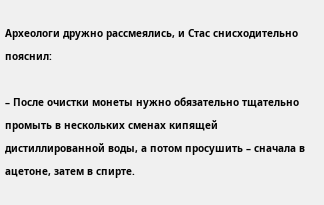Археологи дружно рассмеялись, и Стас снисходительно пояснил:

– После очистки монеты нужно обязательно тщательно промыть в нескольких сменах кипящей дистиллированной воды, а потом просушить – сначала в ацетоне, затем в спирте.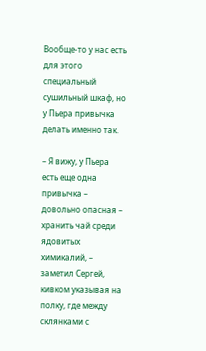Вообще-то у нас есть для этого специальный сушильный шкаф, но у Пьера привычка делать именно так.

– Я вижу, у Пьера есть еще одна привычка – довольно опасная – хранить чай среди ядовитых химикалий, – заметил Сергей, кивком указывая на полку, где между склянками с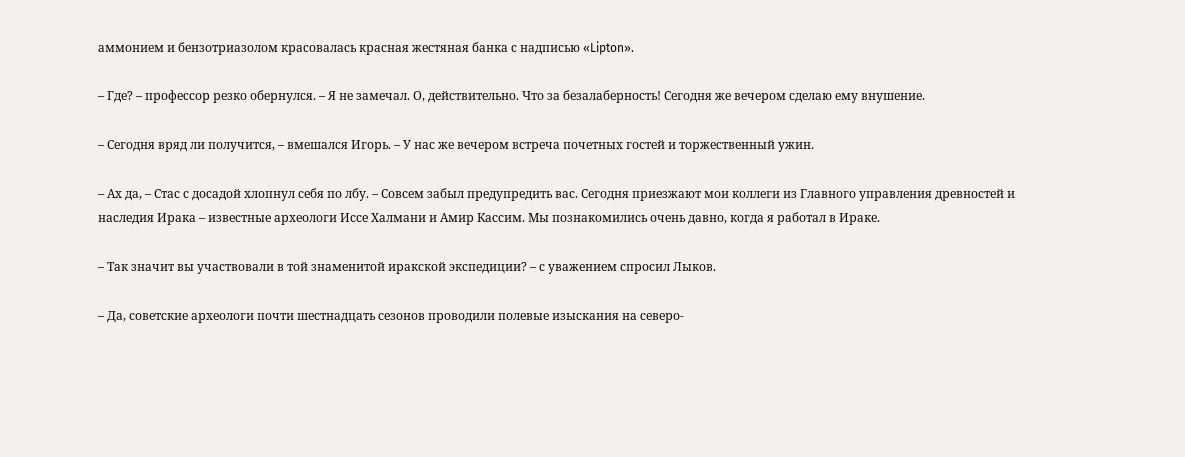аммонием и бензотриазолом красовалась красная жестяная банка с надписью «Lipton».

– Где? – профессор резко обернулся. – Я не замечал. О, действительно. Что за безалаберность! Сегодня же вечером сделаю ему внушение.

– Сегодня вряд ли получится, – вмешался Игорь. – У нас же вечером встреча почетных гостей и торжественный ужин.

– Ах да, – Стас с досадой хлопнул себя по лбу. – Совсем забыл предупредить вас. Сегодня приезжают мои коллеги из Главного управления древностей и наследия Ирака – известные археологи Иссе Халмани и Амир Кассим. Мы познакомились очень давно, когда я работал в Ираке.

– Так значит вы участвовали в той знаменитой иракской экспедиции? – с уважением спросил Лыков.

– Да, советские археологи почти шестнадцать сезонов проводили полевые изыскания на северо-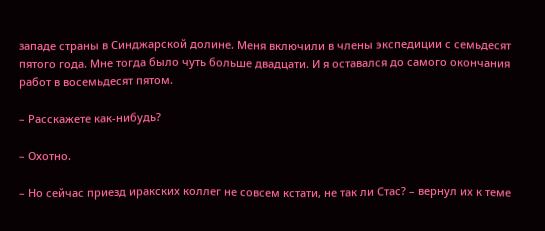западе страны в Синджарской долине. Меня включили в члены экспедиции с семьдесят пятого года. Мне тогда было чуть больше двадцати. И я оставался до самого окончания работ в восемьдесят пятом.

– Расскажете как-нибудь?

– Охотно.

– Но сейчас приезд иракских коллег не совсем кстати, не так ли Стас? – вернул их к теме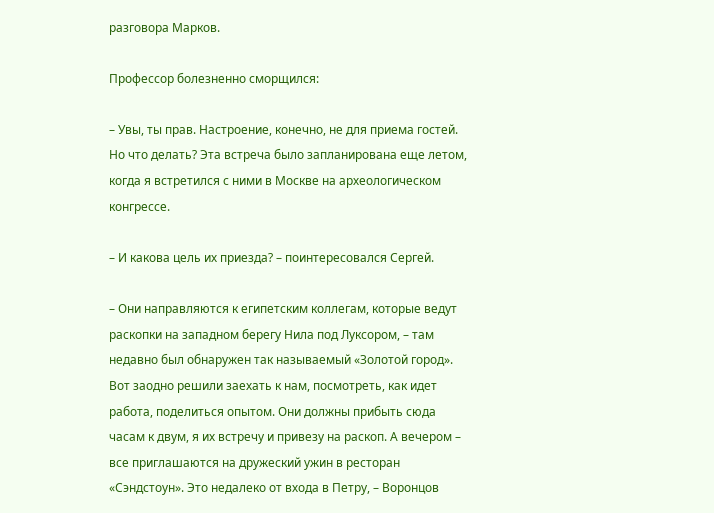разговора Марков.

Профессор болезненно сморщился:

– Увы, ты прав. Настроение, конечно, не для приема гостей. Но что делать? Эта встреча было запланирована еще летом, когда я встретился с ними в Москве на археологическом конгрессе.

– И какова цель их приезда? – поинтересовался Сергей.

– Они направляются к египетским коллегам, которые ведут раскопки на западном берегу Нила под Луксором, – там недавно был обнаружен так называемый «Золотой город». Вот заодно решили заехать к нам, посмотреть, как идет работа, поделиться опытом. Они должны прибыть сюда часам к двум, я их встречу и привезу на раскоп. А вечером – все приглашаются на дружеский ужин в ресторан «Сэндстоун». Это недалеко от входа в Петру, – Воронцов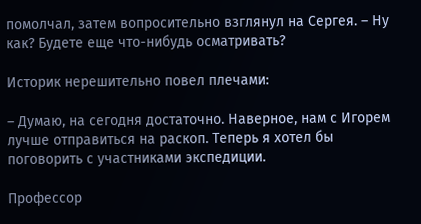помолчал, затем вопросительно взглянул на Сергея. – Ну как? Будете еще что-нибудь осматривать?

Историк нерешительно повел плечами:

– Думаю, на сегодня достаточно. Наверное, нам с Игорем лучше отправиться на раскоп. Теперь я хотел бы поговорить с участниками экспедиции.

Профессор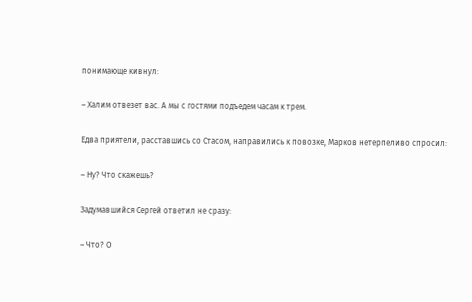понимающе кивнул:

– Халим отвезет вас. А мы с гостями подъедем часам к трем.

Едва приятели, расставшись со Стасом, направились к повозке, Марков нетерпеливо спросил:

– Ну? Что скажешь?

Задумавшийся Сергей ответил не сразу:

– Что? О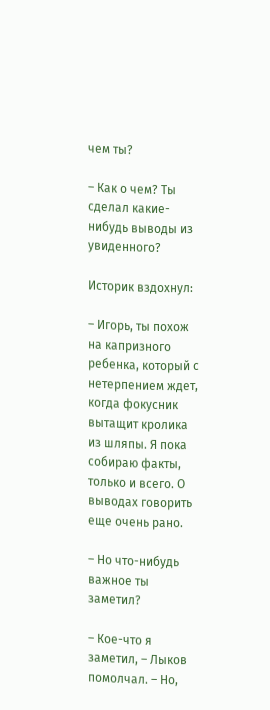чем ты?

– Как о чем? Ты сделал какие-нибудь выводы из увиденного?

Историк вздохнул:

– Игорь, ты похож на капризного ребенка, который с нетерпением ждет, когда фокусник вытащит кролика из шляпы. Я пока собираю факты, только и всего. О выводах говорить еще очень рано.

– Но что-нибудь важное ты заметил?

– Кое-что я заметил, – Лыков помолчал. – Но,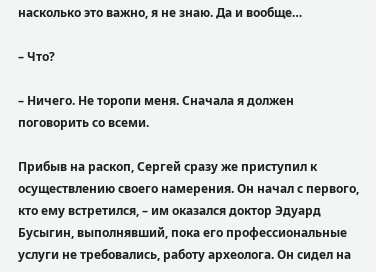насколько это важно, я не знаю. Да и вообще…

– Что?

– Ничего. Не торопи меня. Сначала я должен поговорить со всеми.

Прибыв на раскоп, Сергей сразу же приступил к осуществлению своего намерения. Он начал с первого, кто ему встретился, – им оказался доктор Эдуард Бусыгин, выполнявший, пока его профессиональные услуги не требовались, работу археолога. Он сидел на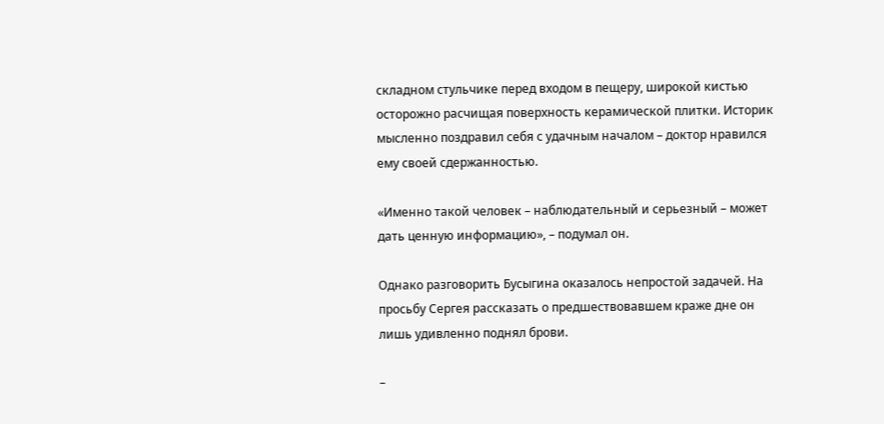складном стульчике перед входом в пещеру, широкой кистью осторожно расчищая поверхность керамической плитки. Историк мысленно поздравил себя с удачным началом – доктор нравился ему своей сдержанностью.

«Именно такой человек – наблюдательный и серьезный – может дать ценную информацию», – подумал он.

Однако разговорить Бусыгина оказалось непростой задачей. На просьбу Сергея рассказать о предшествовавшем краже дне он лишь удивленно поднял брови.

–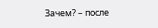Зачем? – после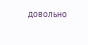довольно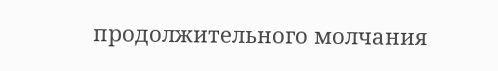продолжительного молчания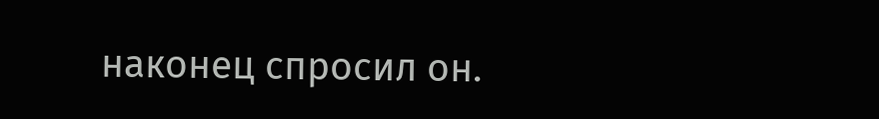наконец спросил он.